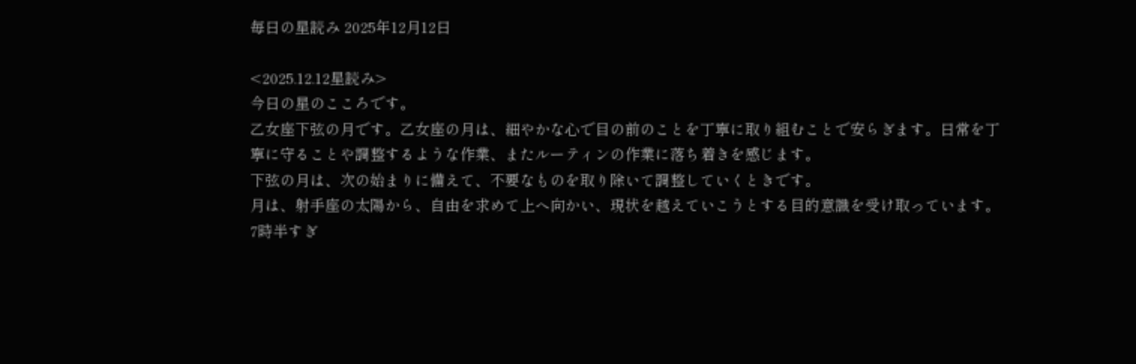毎日の星読み 2025年12月12日

<2025.12.12星読み>
今日の星のこころです。
乙女座下弦の月です。乙女座の月は、細やかな心で目の前のことを丁寧に取り組むことで安らぎます。日常を丁寧に守ることや調整するような作業、またルーティンの作業に落ち着きを感じます。
下弦の月は、次の始まりに備えて、不要なものを取り除いて調整していくときです。
月は、射手座の太陽から、自由を求めて上へ向かい、現状を越えていこうとする目的意識を受け取っています。
7時半すぎ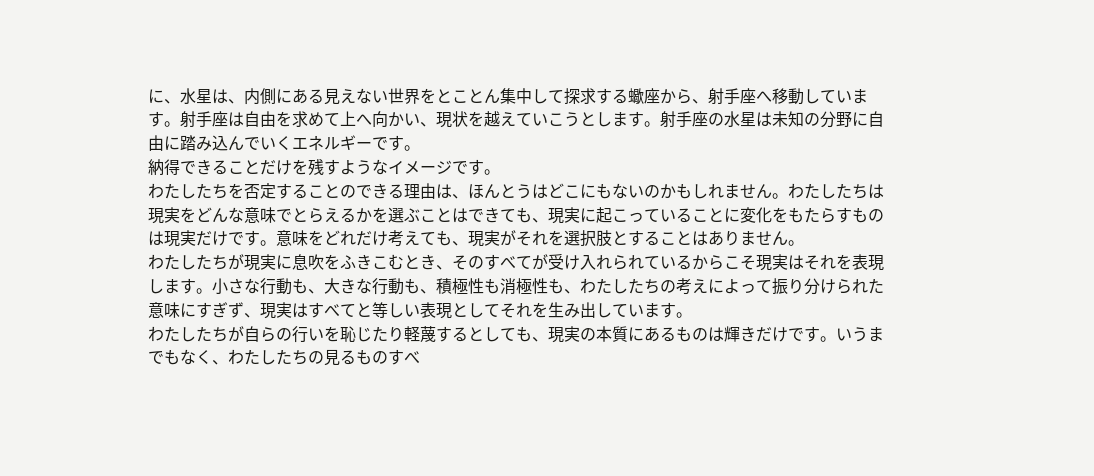に、水星は、内側にある見えない世界をとことん集中して探求する蠍座から、射手座へ移動しています。射手座は自由を求めて上へ向かい、現状を越えていこうとします。射手座の水星は未知の分野に自由に踏み込んでいくエネルギーです。
納得できることだけを残すようなイメージです。
わたしたちを否定することのできる理由は、ほんとうはどこにもないのかもしれません。わたしたちは現実をどんな意味でとらえるかを選ぶことはできても、現実に起こっていることに変化をもたらすものは現実だけです。意味をどれだけ考えても、現実がそれを選択肢とすることはありません。
わたしたちが現実に息吹をふきこむとき、そのすべてが受け入れられているからこそ現実はそれを表現します。小さな行動も、大きな行動も、積極性も消極性も、わたしたちの考えによって振り分けられた意味にすぎず、現実はすべてと等しい表現としてそれを生み出しています。
わたしたちが自らの行いを恥じたり軽蔑するとしても、現実の本質にあるものは輝きだけです。いうまでもなく、わたしたちの見るものすべ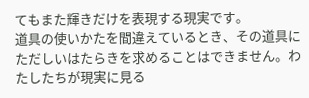てもまた輝きだけを表現する現実です。
道具の使いかたを間違えているとき、その道具にただしいはたらきを求めることはできません。わたしたちが現実に見る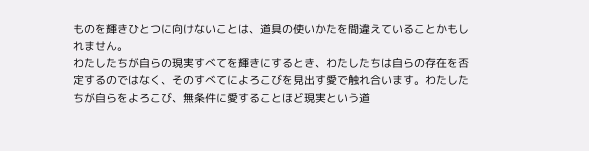ものを輝きひとつに向けないことは、道具の使いかたを間違えていることかもしれません。
わたしたちが自らの現実すべてを輝きにするとき、わたしたちは自らの存在を否定するのではなく、そのすべてによろこびを見出す愛で触れ合います。わたしたちが自らをよろこび、無条件に愛することほど現実という道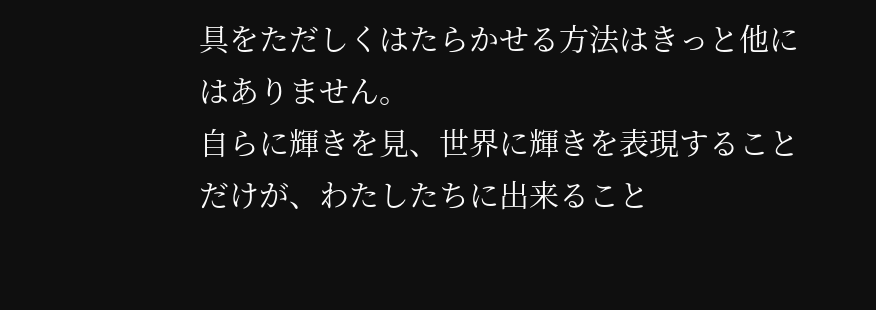具をただしくはたらかせる方法はきっと他にはありません。
自らに輝きを見、世界に輝きを表現することだけが、わたしたちに出来ること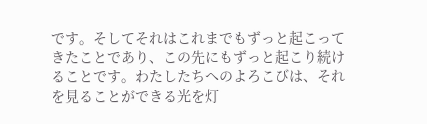です。そしてそれはこれまでもずっと起こってきたことであり、この先にもずっと起こり続けることです。わたしたちへのよろこびは、それを見ることができる光を灯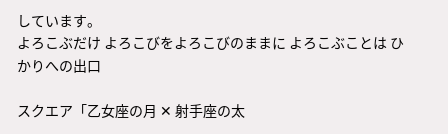しています。
よろこぶだけ よろこびをよろこびのままに よろこぶことは ひかりへの出口

スクエア「乙女座の月 ✕ 射手座の太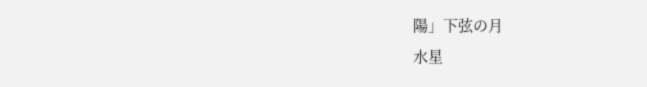陽」下弦の月
水星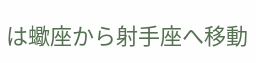は蠍座から射手座へ移動